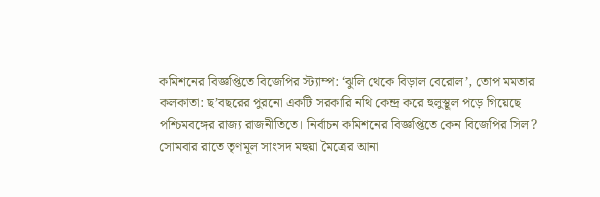কমিশনের বিজ্ঞপ্তিতে বিজেপির স্ট্যাম্প: ‘ঝুলি থেকে বিড়াল বেরোল’, তোপ মমতার
কলকাতা: ছ’বছরের পুরনো একটি সরকারি নথি কেন্দ্র করে হুলুস্থূল পড়ে গিয়েছে পশ্চিমবঙ্গের রাজ্য রাজনীতিতে। নির্বাচন কমিশনের বিজ্ঞপ্তিতে কেন বিজেপির সিল? সোমবার রাতে তৃণমূল সাংসদ মহুয়া মৈত্রের আনা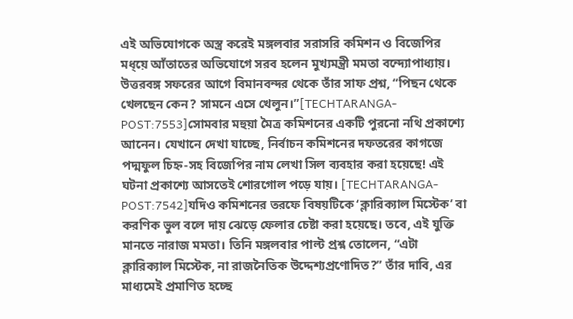এই অভিযোগকে অস্ত্র করেই মঙ্গলবার সরাসরি কমিশন ও বিজেপির মধ্য়ে আঁতাতের অভিযোগে সরব হলেন মুখ্যমন্ত্রী মমতা বন্দ্যোপাধ্যায়। উত্তরবঙ্গ সফরের আগে বিমানবন্দর থেকে তাঁর সাফ প্রশ্ন, “পিছন থেকে খেলছেন কেন? সামনে এসে খেলুন।”[TECHTARANGA-POST:7553]সোমবার মহুয়া মৈত্র কমিশনের একটি পুরনো নথি প্রকাশ্যে আনেন। যেখানে দেখা যাচ্ছে, নির্বাচন কমিশনের দফতরের কাগজে পদ্মফুল চিহ্ন-সহ বিজেপির নাম লেখা সিল ব্যবহার করা হয়েছে! এই ঘটনা প্রকাশ্যে আসতেই শোরগোল পড়ে যায়। [TECHTARANGA-POST:7542]যদিও কমিশনের তরফে বিষয়টিকে ‘ক্লারিক্যাল মিস্টেক’ বা করণিক ভুল বলে দায় ঝেড়ে ফেলার চেষ্টা করা হয়েছে। তবে, এই যুক্তি মানতে নারাজ মমতা। তিনি মঙ্গলবার পাল্ট প্রশ্ন তোলেন, “এটা ক্লারিক্যাল মিস্টেক, না রাজনৈতিক উদ্দেশ্যপ্রণোদিত?” তাঁর দাবি, এর মাধ্যমেই প্রমাণিত হচ্ছে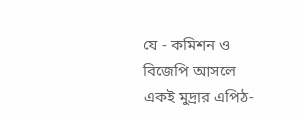যে - কমিশন ও বিজেপি আসলে একই মুদ্রার এপিঠ-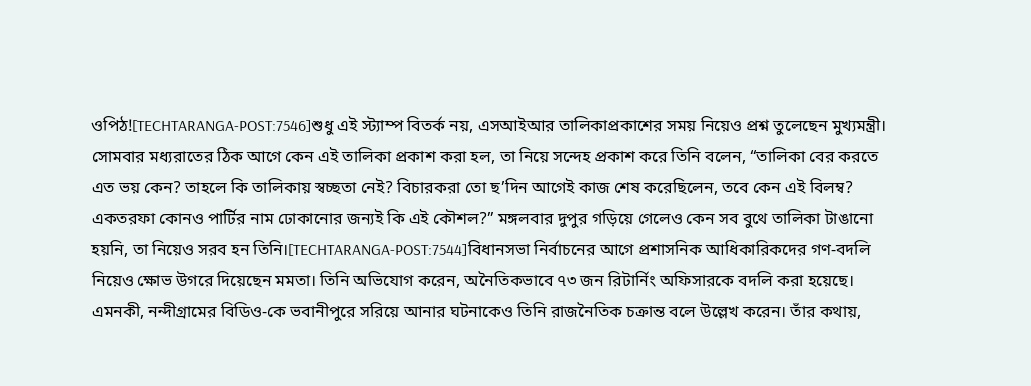ওপিঠ![TECHTARANGA-POST:7546]শুধু এই স্ট্যাম্প বিতর্ক নয়, এসআইআর তালিকাপ্রকাশের সময় নিয়েও প্রশ্ন তুলেছেন মুখ্যমন্ত্রী। সোমবার মধ্যরাতের ঠিক আগে কেন এই তালিকা প্রকাশ করা হল, তা নিয়ে সন্দেহ প্রকাশ করে তিনি বলেন, “তালিকা বের করতে এত ভয় কেন? তাহলে কি তালিকায় স্বচ্ছতা নেই? বিচারকরা তো ছ’দিন আগেই কাজ শেষ করেছিলেন, তবে কেন এই বিলম্ব? একতরফা কোনও পার্টির নাম ঢোকানোর জন্যই কি এই কৌশল?” মঙ্গলবার দুপুর গড়িয়ে গেলেও কেন সব বুথে তালিকা টাঙানো হয়নি, তা নিয়েও সরব হন তিনি।[TECHTARANGA-POST:7544]বিধানসভা নির্বাচনের আগে প্রশাসনিক আধিকারিকদের গণ-বদলি নিয়েও ক্ষোভ উগরে দিয়েছেন মমতা। তিনি অভিযোগ করেন, অনৈতিকভাবে ৭৩ জন রিটার্নিং অফিসারকে বদলি করা হয়েছে। এমনকী, নন্দীগ্রামের বিডিও-কে ভবানীপুরে সরিয়ে আনার ঘটনাকেও তিনি রাজনৈতিক চক্রান্ত বলে উল্লেখ করেন। তাঁর কথায়,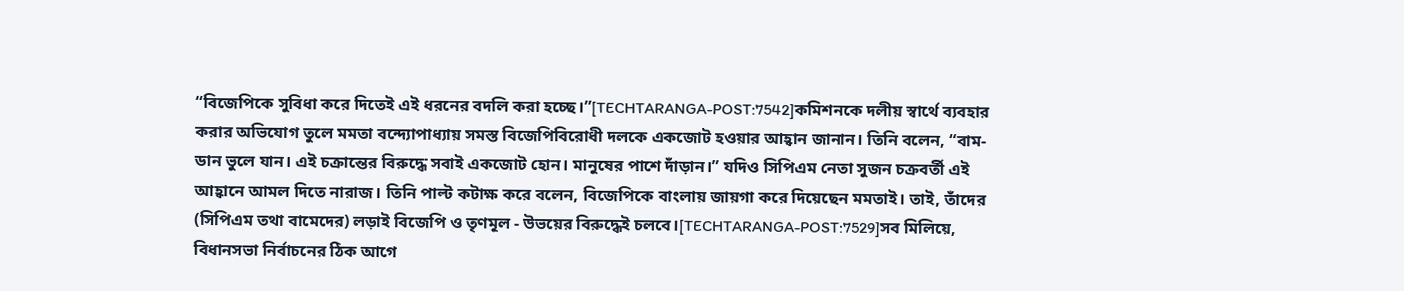“বিজেপিকে সুবিধা করে দিতেই এই ধরনের বদলি করা হচ্ছে।”[TECHTARANGA-POST:7542]কমিশনকে দলীয় স্বার্থে ব্যবহার করার অভিযোগ তুলে মমতা বন্দ্যোপাধ্যায় সমস্ত বিজেপিবিরোধী দলকে একজোট হওয়ার আহ্বান জানান। তিনি বলেন, “বাম-ডান ভুলে যান। এই চক্রান্তের বিরুদ্ধে সবাই একজোট হোন। মানুষের পাশে দাঁড়ান।” যদিও সিপিএম নেতা সুজন চক্রবর্তী এই আহ্বানে আমল দিতে নারাজ। তিনি পাল্ট কটাক্ষ করে বলেন, বিজেপিকে বাংলায় জায়গা করে দিয়েছেন মমতাই। তাই, তাঁদের (সিপিএম তথা বামেদের) লড়াই বিজেপি ও তৃণমূল - উভয়ের বিরুদ্ধেই চলবে।[TECHTARANGA-POST:7529]সব মিলিয়ে, বিধানসভা নির্বাচনের ঠিক আগে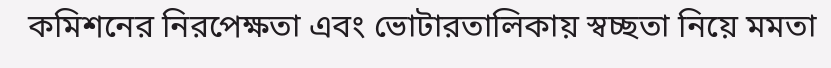কমিশনের নিরপেক্ষতা এবং ভোটারতালিকায় স্বচ্ছতা নিয়ে মমতা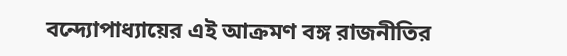বন্দ্যোপাধ্যায়ের এই আক্রমণ বঙ্গ রাজনীতির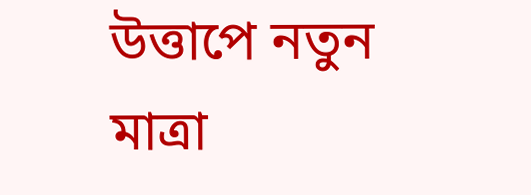উত্তাপে নতুন মাত্রা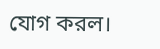যোগ করল।